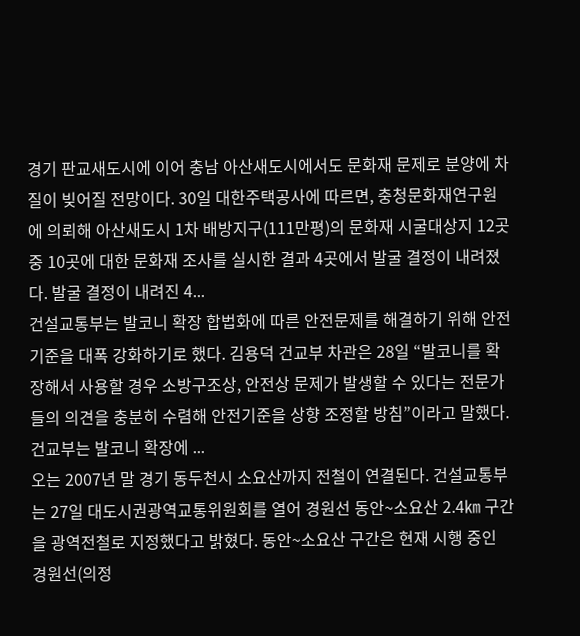경기 판교새도시에 이어 충남 아산새도시에서도 문화재 문제로 분양에 차질이 빚어질 전망이다. 30일 대한주택공사에 따르면, 충청문화재연구원에 의뢰해 아산새도시 1차 배방지구(111만평)의 문화재 시굴대상지 12곳중 10곳에 대한 문화재 조사를 실시한 결과 4곳에서 발굴 결정이 내려졌다. 발굴 결정이 내려진 4...
건설교통부는 발코니 확장 합법화에 따른 안전문제를 해결하기 위해 안전기준을 대폭 강화하기로 했다. 김용덕 건교부 차관은 28일 “발코니를 확장해서 사용할 경우 소방구조상, 안전상 문제가 발생할 수 있다는 전문가들의 의견을 충분히 수렴해 안전기준을 상향 조정할 방침”이라고 말했다. 건교부는 발코니 확장에 ...
오는 2007년 말 경기 동두천시 소요산까지 전철이 연결된다. 건설교통부는 27일 대도시권광역교통위원회를 열어 경원선 동안~소요산 2.4㎞ 구간을 광역전철로 지정했다고 밝혔다. 동안~소요산 구간은 현재 시행 중인 경원선(의정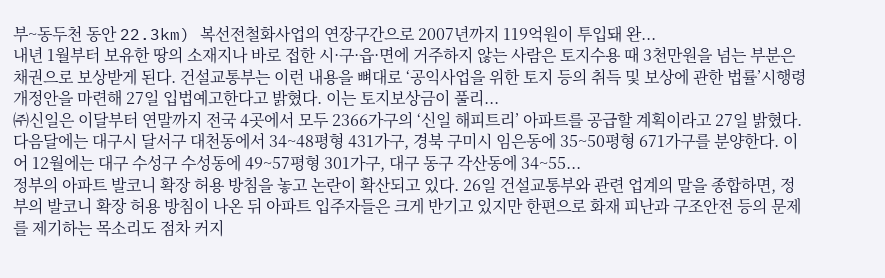부~동두천 동안 22.3km) 복선전철화사업의 연장구간으로 2007년까지 119억원이 투입돼 완...
내년 1월부터 보유한 땅의 소재지나 바로 접한 시·구·읍·면에 거주하지 않는 사람은 토지수용 때 3천만원을 넘는 부분은 채권으로 보상받게 된다. 건설교통부는 이런 내용을 뼈대로 ‘공익사업을 위한 토지 등의 취득 및 보상에 관한 법률’시행령 개정안을 마련해 27일 입법예고한다고 밝혔다. 이는 토지보상금이 풀리...
㈜신일은 이달부터 연말까지 전국 4곳에서 모두 2366가구의 ‘신일 해피트리’ 아파트를 공급할 계획이라고 27일 밝혔다. 다음달에는 대구시 달서구 대천동에서 34~48평형 431가구, 경북 구미시 임은동에 35~50평형 671가구를 분양한다. 이어 12월에는 대구 수성구 수성동에 49~57평형 301가구, 대구 동구 각산동에 34~55...
정부의 아파트 발코니 확장 허용 방침을 놓고 논란이 확산되고 있다. 26일 건설교통부와 관련 업계의 말을 종합하면, 정부의 발코니 확장 허용 방침이 나온 뒤 아파트 입주자들은 크게 반기고 있지만 한편으로 화재 피난과 구조안전 등의 문제를 제기하는 목소리도 점차 커지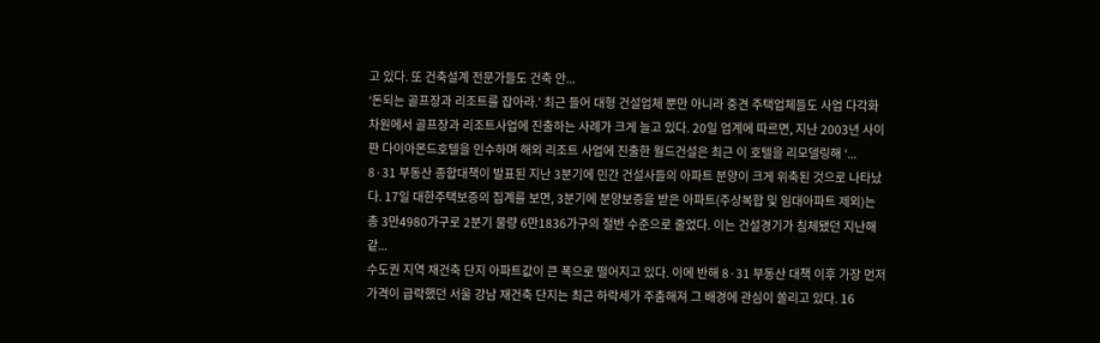고 있다. 또 건축설계 전문가들도 건축 안...
‘돈되는 골프장과 리조트를 잡아라.’ 최근 들어 대형 건설업체 뿐만 아니라 중견 주택업체들도 사업 다각화 차원에서 골프장과 리조트사업에 진출하는 사례가 크게 늘고 있다. 20일 업계에 따르면, 지난 2003년 사이판 다이아몬드호텔을 인수하며 해외 리조트 사업에 진출한 월드건설은 최근 이 호텔을 리모델링해 ‘...
8·31 부동산 종합대책이 발표된 지난 3분기에 민간 건설사들의 아파트 분양이 크게 위축된 것으로 나타났다. 17일 대한주택보증의 집계를 보면, 3분기에 분양보증을 받은 아파트(주상복합 및 임대아파트 제외)는 총 3만4980가구로 2분기 물량 6만1836가구의 절반 수준으로 줄었다. 이는 건설경기가 침체됐던 지난해 같...
수도권 지역 재건축 단지 아파트값이 큰 폭으로 떨어지고 있다. 이에 반해 8·31 부동산 대책 이후 가장 먼저 가격이 급락했던 서울 강남 재건축 단지는 최근 하락세가 주춤해져 그 배경에 관심이 쏠리고 있다. 16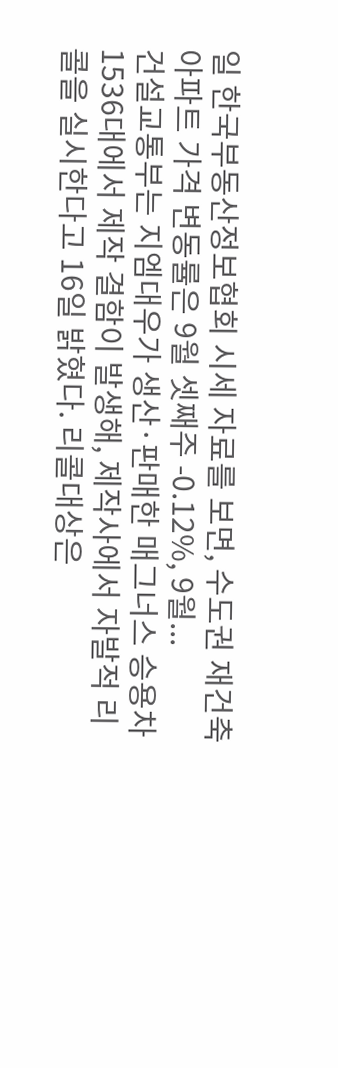일 한국부동산정보협회 시세 자료를 보면, 수도권 재건축 아파트 가격 변동률은 9월 셋째주 -0.12%, 9월...
건설교통부는 지엠대우가 생산·판매한 매그너스 승용차 1536대에서 제작 결함이 발생해, 제작사에서 자발적 리콜을 실시한다고 16일 밝혔다. 리콜대상은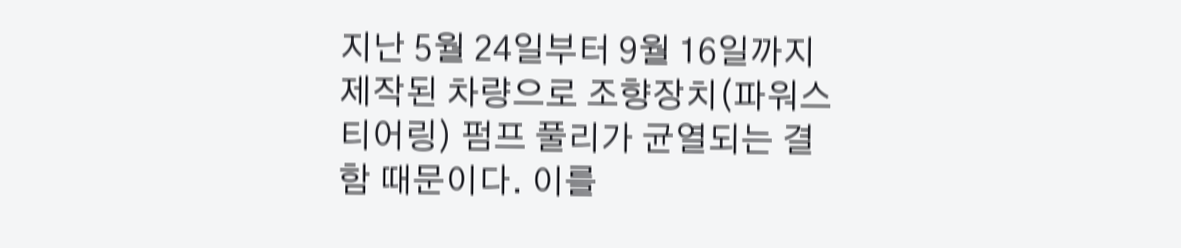지난 5월 24일부터 9월 16일까지 제작된 차량으로 조향장치(파워스티어링) 펌프 풀리가 균열되는 결함 때문이다. 이를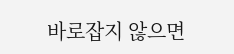바로잡지 않으면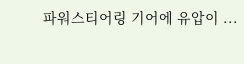파워스티어링 기어에 유압이 ...